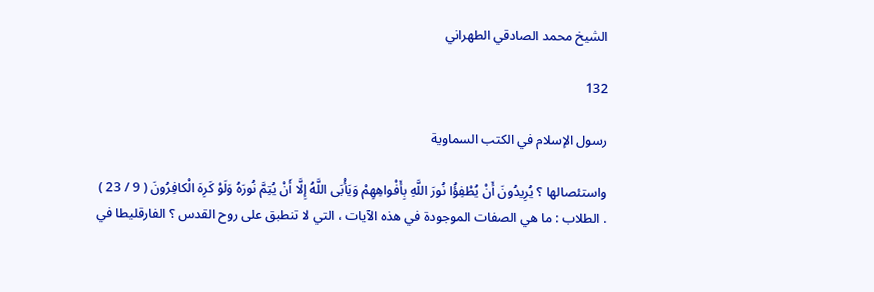الشيخ محمد الصادقي الطهراني

132

رسول الإسلام في الكتب السماوية

واستئصالها ؟ يُرِيدُونَ أَنْ يُطْفِؤُا نُورَ اللَّهِ بِأَفْواهِهِمْ وَيَأْبَى اللَّهُ إِلَّا أَنْ يُتِمَّ نُورَهُ وَلَوْ كَرِهَ الْكافِرُونَ ( 9 / 23 ) . الطلاب : ما هي الصفات الموجودة في هذه الآيات ، التي لا تنطبق على روح القدس ؟ الفارقليطا في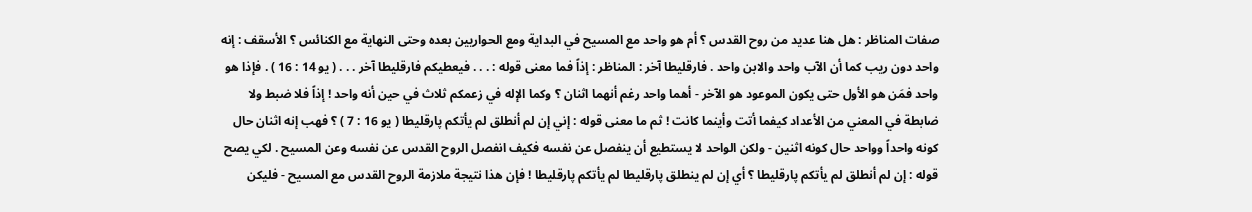صفات المناظر : هل هنا عديد من روح القدس ؟ أم هو واحد مع المسيح في البداية ومع الحواريين بعده وحتى النهاية مع الكنائس ؟ الأسقف : إنه واحد دون ريب كما أن الآب واحد والابن واحد . فارقليطا آخر : المناظر : إذاً فما معنى قوله : . . . فيعطيكم فارقليطا آخر . . . ( يو 14 : 16 ) . فإذا هو واحد فمَن هو الأول حتى يكون الموعود هو الآخر - أهما واحد رغم أنهما اثنان ؟ وكما الإله في زعمكم ثلاث في حين أنه واحد ! إذاً فلا ضبط ولا ضابطة في المعني من الأعداد كيفما أتت وأينما كانت ! ثم ما معنى قوله : إني إن لم أنطلق لم يأتكم پارقليطا ( يو 16 : 7 ) ؟ فهب إنه اثنان حال كونه واحداً وواحد حال كونه اثنين - ولكن الواحد لا يستطيع أن ينفصل عن نفسه فكيف انفصل الروح القدس عن نفسه وعن المسيح . لكي يصح قوله : إن لم أنطلق لم يأتكم پارقليطا ؟ أي إن لم ينطلق پارقليطا لم يأتكم پارقليطا ! فإن هذا نتيجة ملازمة الروح القدس مع المسيح - فليكن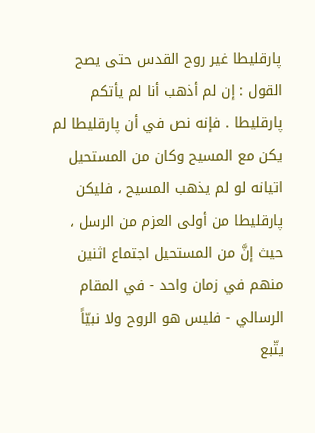پارقليطا غير روح القدس حتى يصح القول : إن لم أذهب أنا لم يأتكم پارقليطا . فإنه نص في أن پارقليطا لم يكن مع المسيح وكان من المستحيل اتيانه لو لم يذهب المسيح ، فليكن پارقليطا من أولى العزم من الرسل ، حيث إنَّ من المستحيل اجتماع اثنين منهم في زمان واحد - في المقام الرسالي - فليس هو الروح ولا نبيّاً يتّبع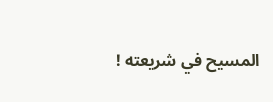المسيح في شريعته !